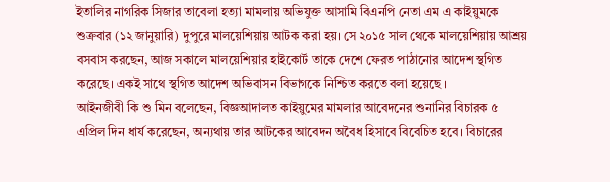ইতালির নাগরিক সিজার তাবেলা হত্যা মামলায় অভিযুক্ত আসামি বিএনপি নেতা এম এ কাইয়ুমকে শুক্রবার (১২ জানুয়ারি) দুপুরে মালয়েশিয়ায় আটক করা হয়। সে ২০১৫ সাল থেকে মালয়েশিয়ায় আশ্রয় বসবাস করছেন, আজ সকালে মালয়েশিয়ার হাইকোর্ট তাকে দেশে ফেরত পাঠানোর আদেশ স্থগিত করেছে। একই সাথে স্থগিত আদেশ অভিবাসন বিভাগকে নিশ্চিত করতে বলা হয়েছে ।
আইনজীবী কি শু মিন বলেছেন, বিজ্ঞআদালত কাইয়ুমের মামলার আবেদনের শুনানির বিচারক ৫ এপ্রিল দিন ধার্য করেছেন, অন্যথায় তার আটকের আবেদন অবৈধ হিসাবে বিবেচিত হবে। বিচারের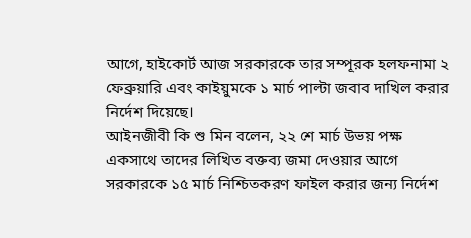আগে, হাইকোর্ট আজ সরকারকে তার সম্পূরক হলফনামা ২ ফেব্রুয়ারি এবং কাইয়ুমকে ১ মার্চ পাল্টা জবাব দাখিল করার নির্দেশ দিয়েছে।
আইনজীবী কি শু মিন বলেন, ২২ শে মার্চ উভয় পক্ষ একসাথে তাদের লিখিত বক্তব্য জমা দেওয়ার আগে সরকারকে ১৫ মার্চ নিশ্চিতকরণ ফাইল করার জন্য নির্দেশ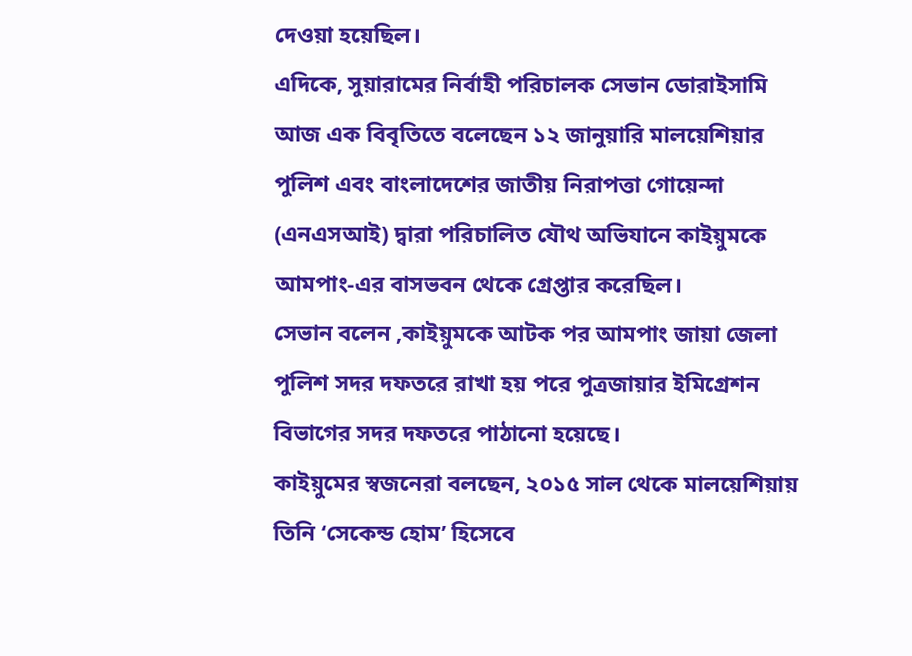দেওয়া হয়েছিল।
এদিকে, সুয়ারামের নির্বাহী পরিচালক সেভান ডোরাইসামি আজ এক বিবৃতিতে বলেছেন ১২ জানুয়ারি মালয়েশিয়ার পুলিশ এবং বাংলাদেশের জাতীয় নিরাপত্তা গোয়েন্দা (এনএসআই) দ্বারা পরিচালিত যৌথ অভিযানে কাইয়ুমকে আমপাং-এর বাসভবন থেকে গ্রেপ্তার করেছিল।
সেভান বলেন ,কাইয়ুমকে আটক পর আমপাং জায়া জেলা পুলিশ সদর দফতরে রাখা হয় পরে পুত্রজায়ার ইমিগ্রেশন বিভাগের সদর দফতরে পাঠানো হয়েছে।
কাইয়ুমের স্বজনেরা বলছেন, ২০১৫ সাল থেকে মালয়েশিয়ায় তিনি ‘সেকেন্ড হোম’ হিসেবে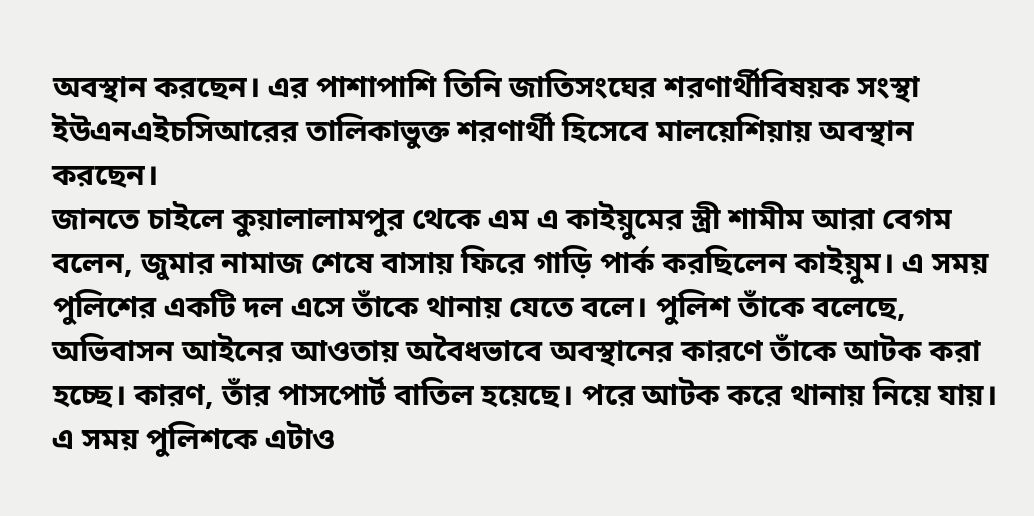অবস্থান করছেন। এর পাশাপাশি তিনি জাতিসংঘের শরণার্থীবিষয়ক সংস্থা ইউএনএইচসিআরের তালিকাভুক্ত শরণার্থী হিসেবে মালয়েশিয়ায় অবস্থান করছেন।
জানতে চাইলে কুয়ালালামপুর থেকে এম এ কাইয়ুমের স্ত্রী শামীম আরা বেগম বলেন, জুমার নামাজ শেষে বাসায় ফিরে গাড়ি পার্ক করছিলেন কাইয়ুম। এ সময় পুলিশের একটি দল এসে তাঁকে থানায় যেতে বলে। পুলিশ তাঁকে বলেছে, অভিবাসন আইনের আওতায় অবৈধভাবে অবস্থানের কারণে তাঁকে আটক করা হচ্ছে। কারণ, তাঁর পাসপোর্ট বাতিল হয়েছে। পরে আটক করে থানায় নিয়ে যায়। এ সময় পুলিশকে এটাও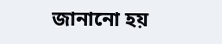জানানো হয়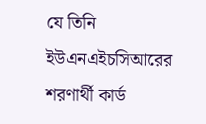যে তিনি ইউএনএইচসিআরের শরণার্থী কার্ড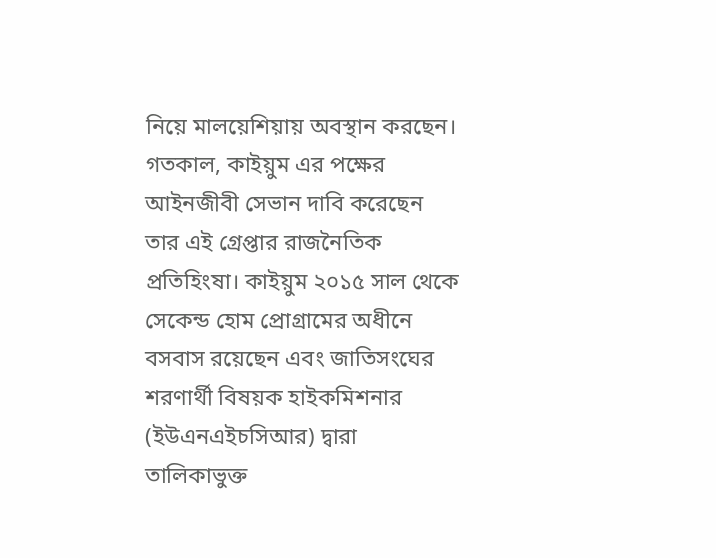নিয়ে মালয়েশিয়ায় অবস্থান করছেন।
গতকাল, কাইয়ুম এর পক্ষের আইনজীবী সেভান দাবি করেছেন তার এই গ্রেপ্তার রাজনৈতিক প্রতিহিংষা। কাইয়ুম ২০১৫ সাল থেকে সেকেন্ড হোম প্রোগ্রামের অধীনে বসবাস রয়েছেন এবং জাতিসংঘের শরণার্থী বিষয়ক হাইকমিশনার (ইউএনএইচসিআর) দ্বারা তালিকাভুক্ত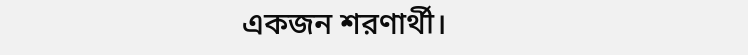একজন শরণার্থী।